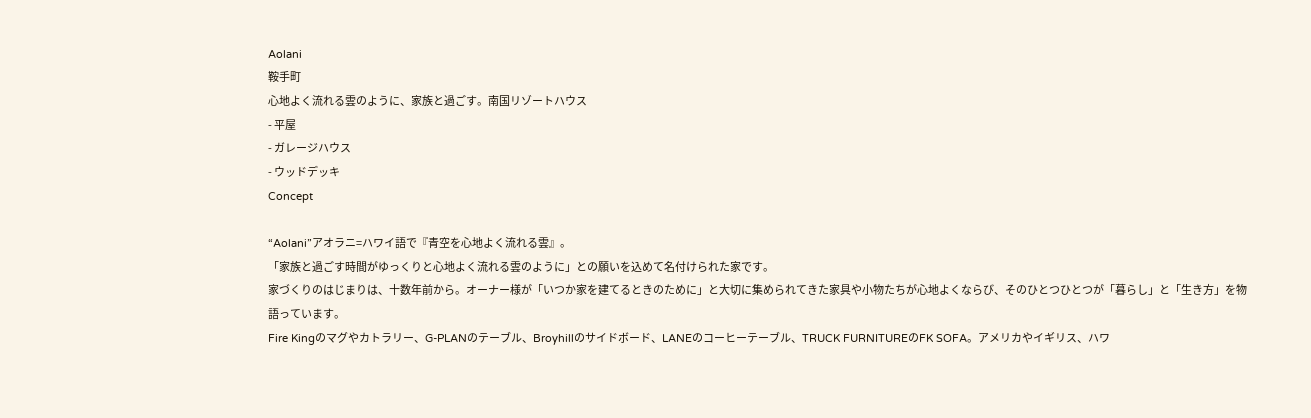Aolani
鞍手町
心地よく流れる雲のように、家族と過ごす。南国リゾートハウス
- 平屋
- ガレージハウス
- ウッドデッキ
Concept

“Aolani”アオラニ=ハワイ語で『青空を心地よく流れる雲』。
「家族と過ごす時間がゆっくりと心地よく流れる雲のように」との願いを込めて名付けられた家です。
家づくりのはじまりは、十数年前から。オーナー様が「いつか家を建てるときのために」と大切に集められてきた家具や小物たちが心地よくならび、そのひとつひとつが「暮らし」と「生き方」を物語っています。
Fire Kingのマグやカトラリー、G-PLANのテーブル、Broyhillのサイドボード、LANEのコーヒーテーブル、TRUCK FURNITUREのFK SOFA。アメリカやイギリス、ハワ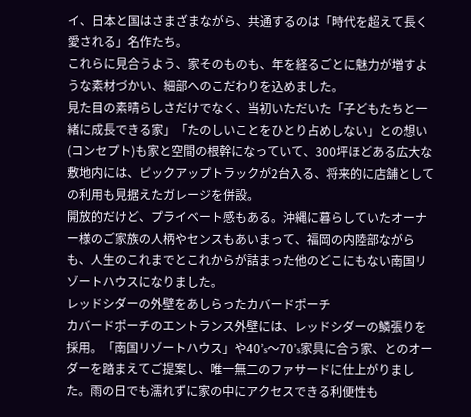イ、日本と国はさまざまながら、共通するのは「時代を超えて長く愛される」名作たち。
これらに見合うよう、家そのものも、年を経るごとに魅力が増すような素材づかい、細部へのこだわりを込めました。
見た目の素晴らしさだけでなく、当初いただいた「子どもたちと一緒に成長できる家」「たのしいことをひとり占めしない」との想い(コンセプト)も家と空間の根幹になっていて、300坪ほどある広大な敷地内には、ピックアップトラックが2台入る、将来的に店舗としての利用も見据えたガレージを併設。
開放的だけど、プライベート感もある。沖縄に暮らしていたオーナー様のご家族の人柄やセンスもあいまって、福岡の内陸部ながらも、人生のこれまでとこれからが詰まった他のどこにもない南国リゾートハウスになりました。
レッドシダーの外壁をあしらったカバードポーチ
カバードポーチのエントランス外壁には、レッドシダーの鱗張りを採用。「南国リゾートハウス」や40’s〜70’s家具に合う家、とのオーダーを踏まえてご提案し、唯一無二のファサードに仕上がりました。雨の日でも濡れずに家の中にアクセスできる利便性も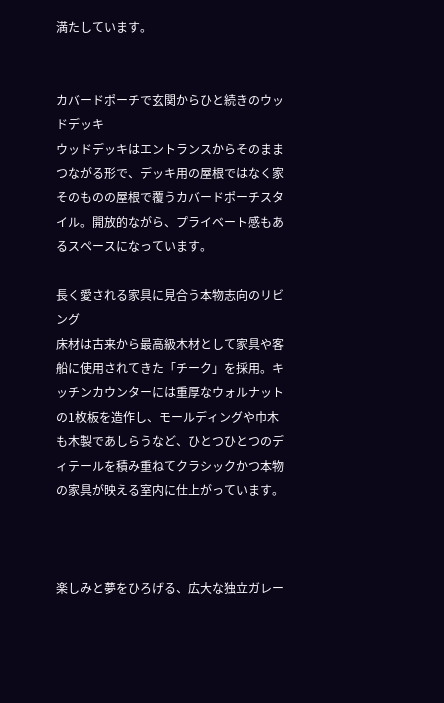満たしています。


カバードポーチで玄関からひと続きのウッドデッキ
ウッドデッキはエントランスからそのままつながる形で、デッキ用の屋根ではなく家そのものの屋根で覆うカバードポーチスタイル。開放的ながら、プライベート感もあるスペースになっています。

長く愛される家具に見合う本物志向のリビング
床材は古来から最高級木材として家具や客船に使用されてきた「チーク」を採用。キッチンカウンターには重厚なウォルナットの1枚板を造作し、モールディングや巾木も木製であしらうなど、ひとつひとつのディテールを積み重ねてクラシックかつ本物の家具が映える室内に仕上がっています。



楽しみと夢をひろげる、広大な独立ガレー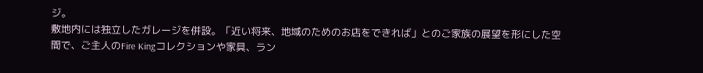ジ。
敷地内には独立したガレージを併設。「近い将来、地域のためのお店をできれば」とのご家族の展望を形にした空間で、ご主人のFire Kingコレクションや家具、ラン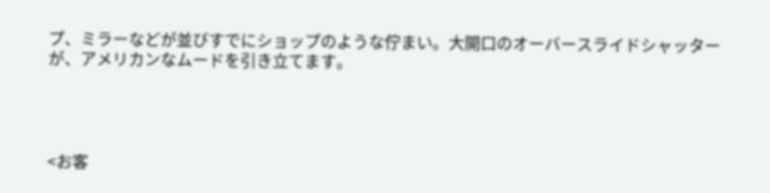プ、ミラーなどが並びすでにショップのような佇まい。大開口のオーバースライドシャッターが、アメリカンなムードを引き立てます。




<お客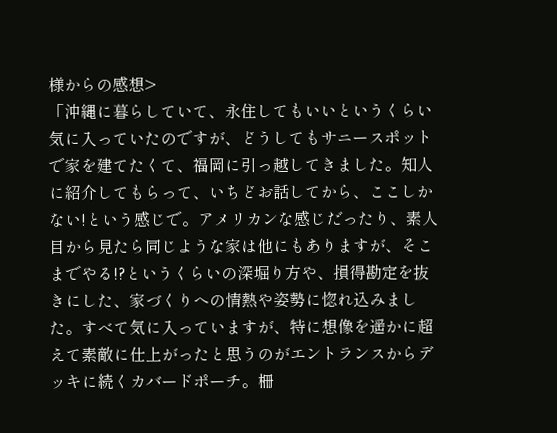様からの感想>
「沖縄に暮らしていて、永住してもいいというくらい気に入っていたのですが、どうしてもサニースポットで家を建てたくて、福岡に引っ越してきました。知人に紹介してもらって、いちどお話してから、ここしかない!という感じで。アメリカンな感じだったり、素人目から見たら同じような家は他にもありますが、そこまでやる!?というくらいの深堀り方や、損得勘定を抜きにした、家づくりへの情熱や姿勢に惚れ込みました。すべて気に入っていますが、特に想像を遥かに超えて素敵に仕上がったと思うのがエントランスからデッキに続くカバードポーチ。柵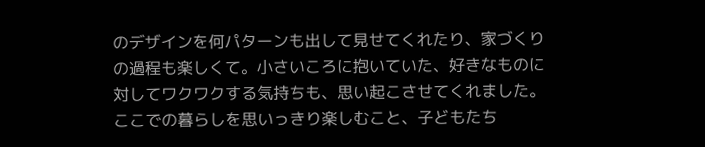のデザインを何パターンも出して見せてくれたり、家づくりの過程も楽しくて。小さいころに抱いていた、好きなものに対してワクワクする気持ちも、思い起こさせてくれました。ここでの暮らしを思いっきり楽しむこと、子どもたち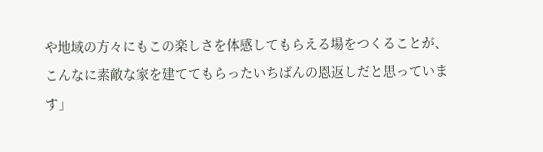や地域の方々にもこの楽しさを体感してもらえる場をつくることが、こんなに素敵な家を建ててもらったいちばんの恩返しだと思っています」